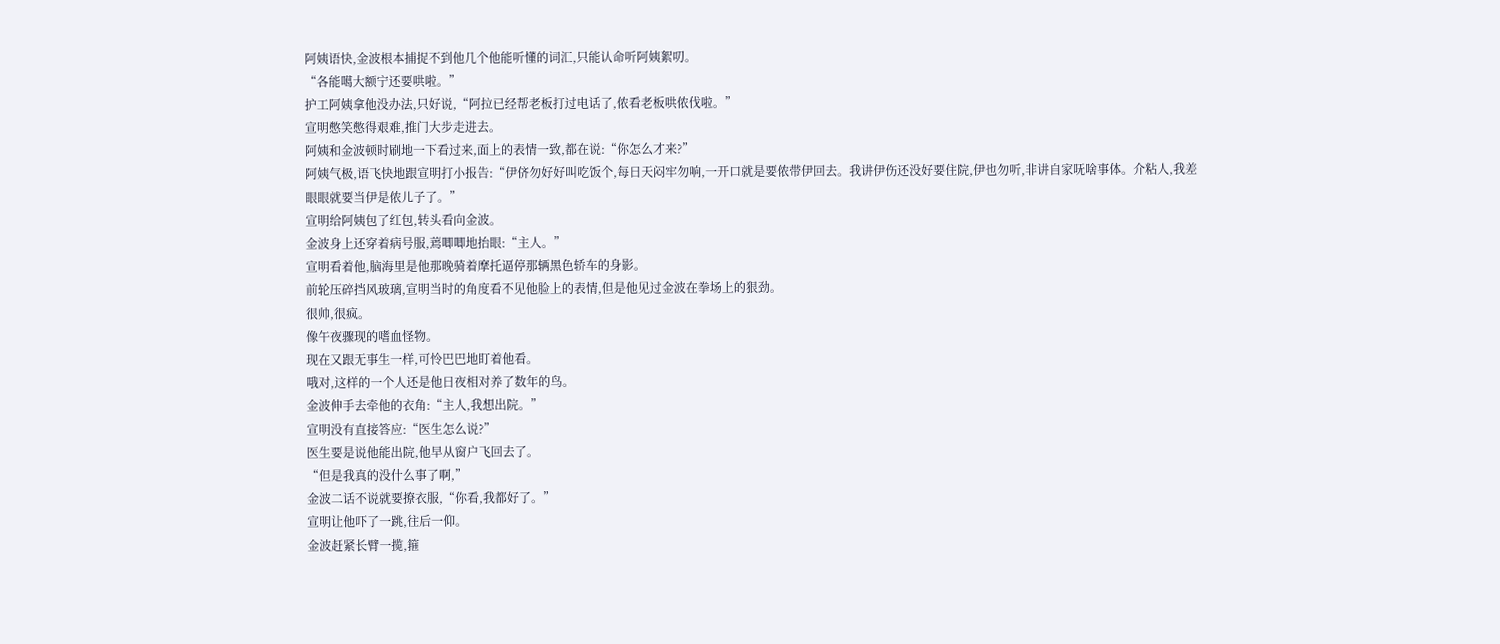阿姨语快,金波根本捕捉不到他几个他能听懂的词汇,只能认命听阿姨絮叨。
“各能噶大额宁还要哄啦。”
护工阿姨拿他没办法,只好说,“阿拉已经帮老板打过电话了,侬看老板哄侬伐啦。”
宣明憋笑憋得艰难,推门大步走进去。
阿姨和金波顿时刷地一下看过来,面上的表情一致,都在说:“你怎么才来?”
阿姨气极,语飞快地跟宣明打小报告:“伊侪勿好好叫吃饭个,每日天闷牢勿响,一开口就是要侬带伊回去。我讲伊伤还没好要住院,伊也勿听,非讲自家呒啥事体。介粘人,我差眼眼就要当伊是侬儿子了。”
宣明给阿姨包了红包,转头看向金波。
金波身上还穿着病号服,蔫唧唧地抬眼:“主人。”
宣明看着他,脑海里是他那晚骑着摩托逼停那辆黑色轿车的身影。
前轮压碎挡风玻璃,宣明当时的角度看不见他脸上的表情,但是他见过金波在拳场上的狠劲。
很帅,很疯。
像午夜骤现的嗜血怪物。
现在又跟无事生一样,可怜巴巴地盯着他看。
哦对,这样的一个人还是他日夜相对养了数年的鸟。
金波伸手去牵他的衣角:“主人,我想出院。”
宣明没有直接答应:“医生怎么说?”
医生要是说他能出院,他早从窗户飞回去了。
“但是我真的没什么事了啊,”
金波二话不说就要撩衣服,“你看,我都好了。”
宣明让他吓了一跳,往后一仰。
金波赶紧长臂一揽,箍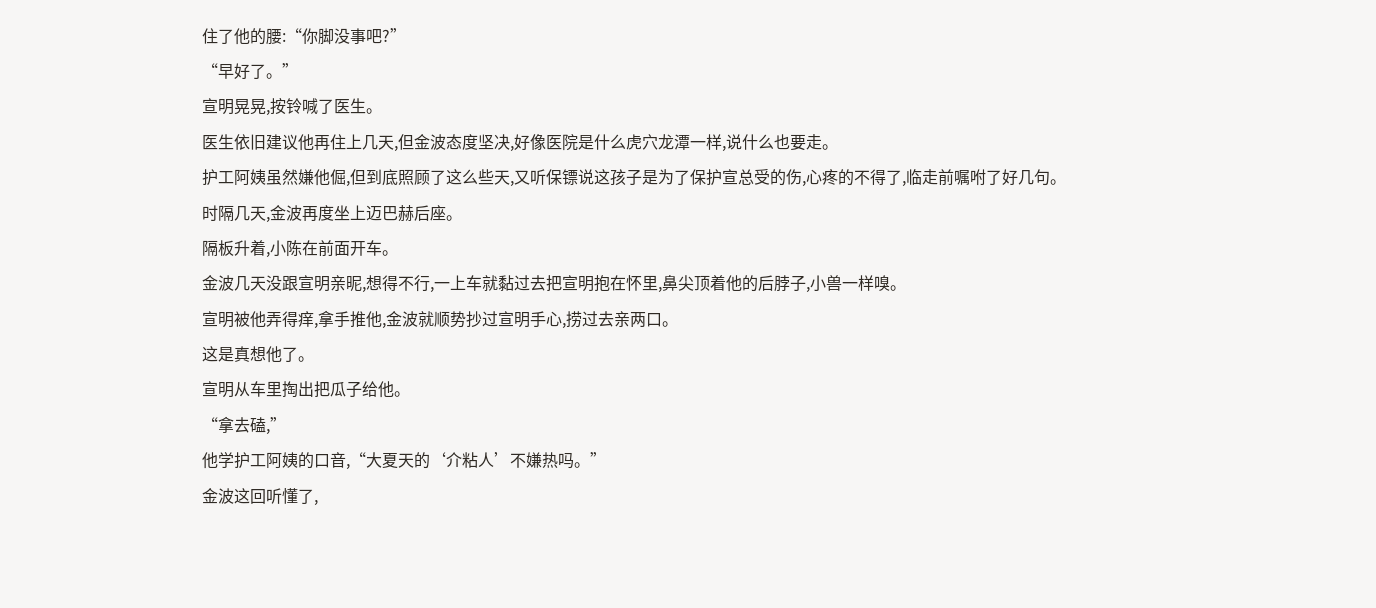住了他的腰:“你脚没事吧?”
“早好了。”
宣明晃晃,按铃喊了医生。
医生依旧建议他再住上几天,但金波态度坚决,好像医院是什么虎穴龙潭一样,说什么也要走。
护工阿姨虽然嫌他倔,但到底照顾了这么些天,又听保镖说这孩子是为了保护宣总受的伤,心疼的不得了,临走前嘱咐了好几句。
时隔几天,金波再度坐上迈巴赫后座。
隔板升着,小陈在前面开车。
金波几天没跟宣明亲昵,想得不行,一上车就黏过去把宣明抱在怀里,鼻尖顶着他的后脖子,小兽一样嗅。
宣明被他弄得痒,拿手推他,金波就顺势抄过宣明手心,捞过去亲两口。
这是真想他了。
宣明从车里掏出把瓜子给他。
“拿去磕,”
他学护工阿姨的口音,“大夏天的‘介粘人’不嫌热吗。”
金波这回听懂了,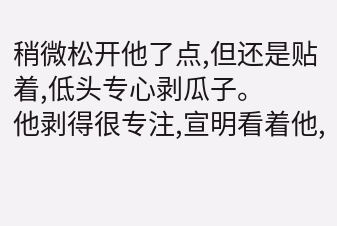稍微松开他了点,但还是贴着,低头专心剥瓜子。
他剥得很专注,宣明看着他,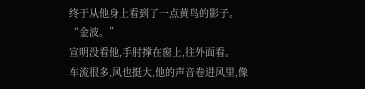终于从他身上看到了一点黄鸟的影子。
“金波。”
宣明没看他,手肘撑在窗上,往外面看。
车流很多,风也挺大,他的声音卷进风里,像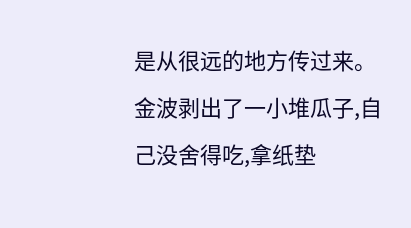是从很远的地方传过来。
金波剥出了一小堆瓜子,自己没舍得吃,拿纸垫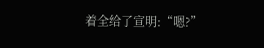着全给了宣明:“嗯?”